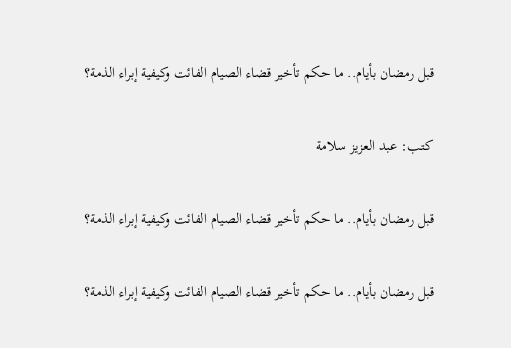قبل رمضان بأيام.. ما حكم تأخير قضاء الصيام الفائت وكيفية إبراء الذمة؟

كتب: عبد العزيز سلامة

قبل رمضان بأيام.. ما حكم تأخير قضاء الصيام الفائت وكيفية إبراء الذمة؟

قبل رمضان بأيام.. ما حكم تأخير قضاء الصيام الفائت وكيفية إبراء الذمة؟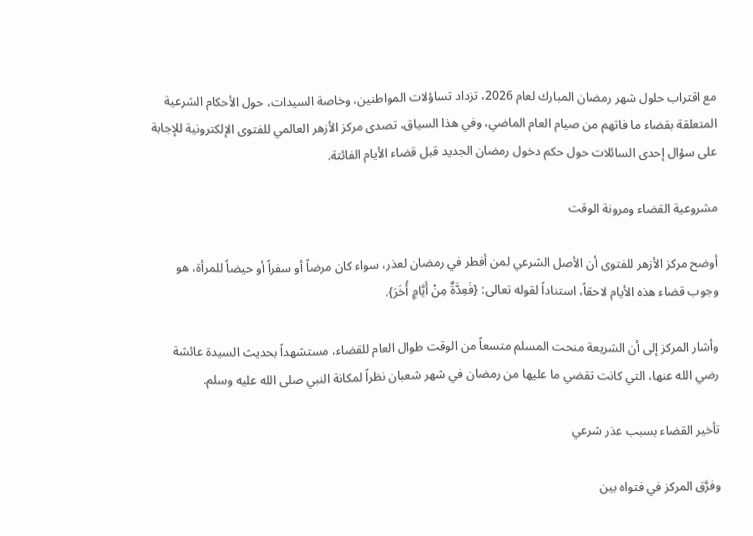مع اقتراب حلول شهر رمضان المبارك لعام 2026، تزداد تساؤلات المواطنين، وخاصة السيدات، حول الأحكام الشرعية المتعلقة بقضاء ما فاتهم من صيام العام الماضي، وفي هذا السياق، تصدى مركز الأزهر العالمي للفتوى الإلكترونية للإجابة على سؤال إحدى السائلات حول حكم دخول رمضان الجديد قبل قضاء الأيام الفائتة.

مشروعية القضاء ومرونة الوقت

أوضح مركز الأزهر للفتوى أن الأصل الشرعي لمن أفطر في رمضان لعذر، سواء كان مرضاً أو سفراً أو حيضاً للمرأة، هو وجوب قضاء هذه الأيام لاحقاً، استناداً لقوله تعالى: {فَعِدَّةٌ مِنْ أَيَّامٍ أُخَرَ}.

وأشار المركز إلى أن الشريعة منحت المسلم متسعاً من الوقت طوال العام للقضاء، مستشهداً بحديث السيدة عائشة رضي الله عنها، التي كانت تقضي ما عليها من رمضان في شهر شعبان نظراً لمكانة النبي صلى الله عليه وسلم.

تأخير القضاء بسبب عذر شرعي

وفرَّق المركز في فتواه بين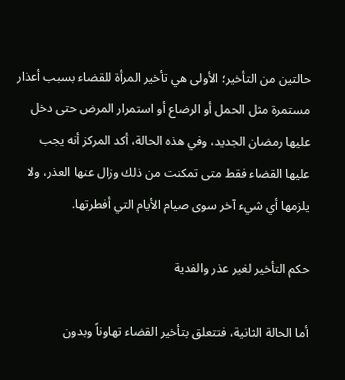حالتين من التأخير؛ الأولى هي تأخير المرأة للقضاء بسبب أعذار مستمرة مثل الحمل أو الرضاع أو استمرار المرض حتى دخل عليها رمضان الجديد، وفي هذه الحالة، أكد المركز أنه يجب عليها القضاء فقط متى تمكنت من ذلك وزال عنها العذر، ولا يلزمها أي شيء آخر سوى صيام الأيام التي أفطرتها.

حكم التأخير لغير عذر والفدية

أما الحالة الثانية، فتتعلق بتأخير القضاء تهاوناً وبدون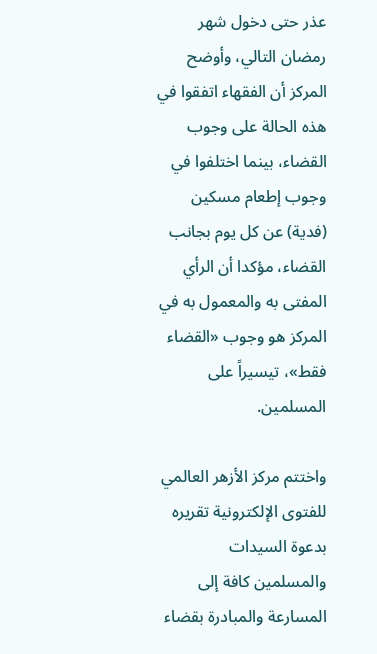عذر حتى دخول شهر رمضان التالي، وأوضح المركز أن الفقهاء اتفقوا في هذه الحالة على وجوب القضاء، بينما اختلفوا في وجوب إطعام مسكين (فدية) عن كل يوم بجانب القضاء، مؤكدا أن الرأي المفتى به والمعمول به في المركز هو وجوب «القضاء فقط»، تيسيراً على المسلمين.

واختتم مركز الأزهر العالمي للفتوى الإلكترونية تقريره بدعوة السيدات والمسلمين كافة إلى المسارعة والمبادرة بقضاء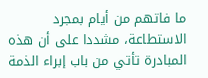ما فاتهم من أيام بمجرد الاستطاعة، مشددا على أن هذه المبادرة تأتي من باب إبراء الذمة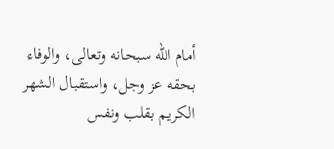أمام الله سبحانه وتعالى، والوفاء بحقه عز وجل، واستقبال الشهر الكريم بقلب ونفس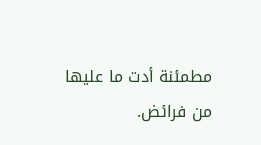مطمئنة أدت ما عليها من فرائض.